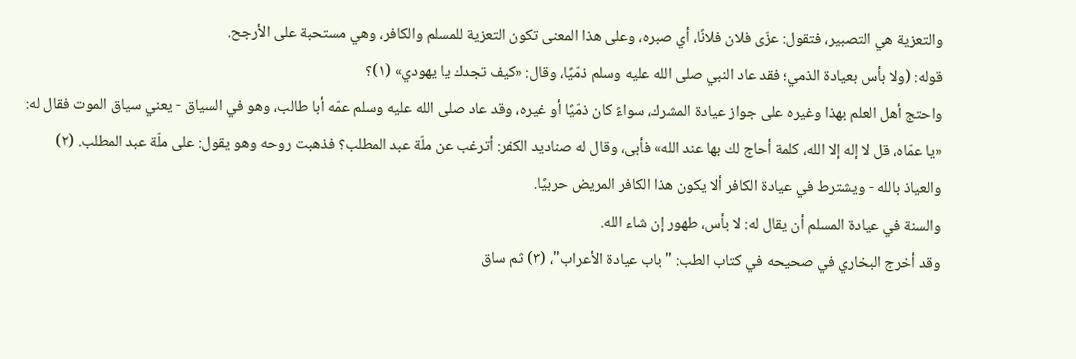والتعزية هي التصبير، فتقول: عزّى فلان فلانًا، أي صبره، وعلى هذا المعنى تكون التعزية للمسلم والكافر، وهي مستحبة على الأرجح.
قوله: (ولا بأس بعيادة الذمي؛ فقد عاد النبي صلى الله عليه وسلم ذمّيًا، وقال: «كيف تجدك يا يهودي» (١)؟
واحتج أهل العلم بهذا وغيره على جواز عيادة المشرك، سواءً كان ذمّيًا أو غيره، وقد عاد صلى الله عليه وسلم عمّه أبا طالب، وهو في السياق - يعني سياق الموت فقال له: «يا عمّاه، قل لا إله إلا الله، كلمة أحاج لك بها عند الله» فأبى، وقال له صناديد الكفر: أترغب عن ملّة عبد المطلب؟ فذهبت روحه وهو يقول: على ملّة عبد المطلب. (٢) والعياذ بالله - ويشترط في عيادة الكافر ألا يكون هذا الكافر المريض حربيًا.
والسنة في عيادة المسلم أن يقال له: لا بأس، طهور إن شاء الله.
وقد أخرج البخاري في صحيحه في كتاب الطب: " باب عيادة الأعراب"، (٣) ثم ساق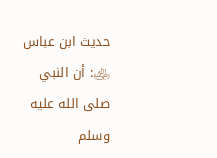حديث ابن عباس ﵁: أن النبي صلى الله عليه وسلم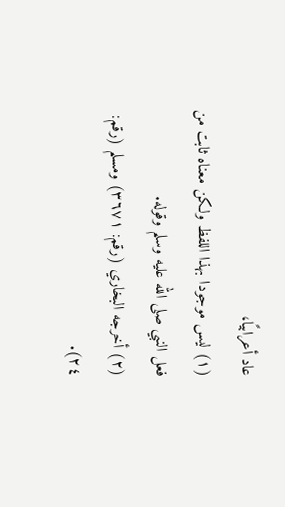عاد أعرابيًا،
(١) ليس موجودا بهذا اللفظ ولكن معناه ثابت من فعل النبي صلى الله عليه وسلم وقوله.
(٢) أخرجه البخاري (رقم: ٣٦٧١) ومسلم (رقم: ٢٤).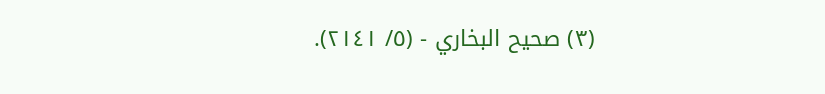(٣) صحيح البخاري - (٥/ ٢١٤١).